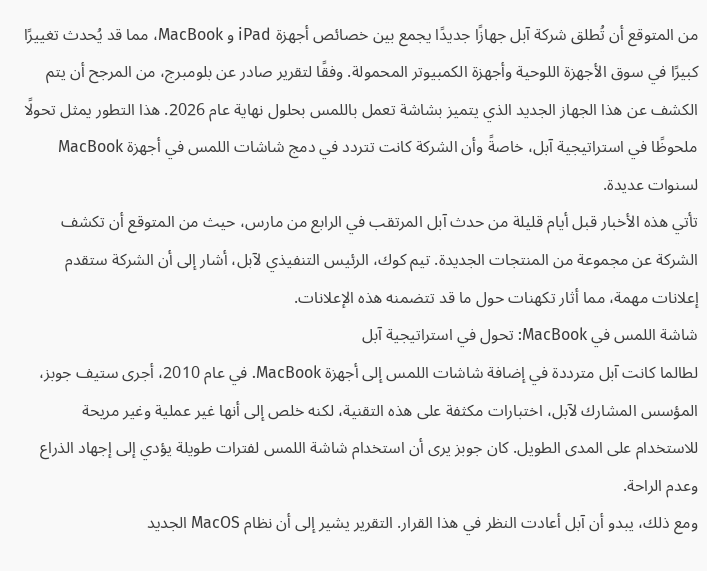من المتوقع أن تُطلق شركة آبل جهازًا جديدًا يجمع بين خصائص أجهزة iPad و MacBook، مما قد يُحدث تغييرًا كبيرًا في سوق الأجهزة اللوحية وأجهزة الكمبيوتر المحمولة. وفقًا لتقرير صادر عن بلومبرج، من المرجح أن يتم الكشف عن هذا الجهاز الجديد الذي يتميز بشاشة تعمل باللمس بحلول نهاية عام 2026. هذا التطور يمثل تحولًا ملحوظًا في استراتيجية آبل، خاصةً وأن الشركة كانت تتردد في دمج شاشات اللمس في أجهزة MacBook لسنوات عديدة.
تأتي هذه الأخبار قبل أيام قليلة من حدث آبل المرتقب في الرابع من مارس، حيث من المتوقع أن تكشف الشركة عن مجموعة من المنتجات الجديدة. تيم كوك، الرئيس التنفيذي لآبل، أشار إلى أن الشركة ستقدم إعلانات مهمة، مما أثار تكهنات حول ما قد تتضمنه هذه الإعلانات.
شاشة اللمس في MacBook: تحول في استراتيجية آبل
لطالما كانت آبل مترددة في إضافة شاشات اللمس إلى أجهزة MacBook. في عام 2010، أجرى ستيف جوبز، المؤسس المشارك لآبل، اختبارات مكثفة على هذه التقنية، لكنه خلص إلى أنها غير عملية وغير مريحة للاستخدام على المدى الطويل. كان جوبز يرى أن استخدام شاشة اللمس لفترات طويلة يؤدي إلى إجهاد الذراع وعدم الراحة.
ومع ذلك، يبدو أن آبل أعادت النظر في هذا القرار. التقرير يشير إلى أن نظام MacOS الجديد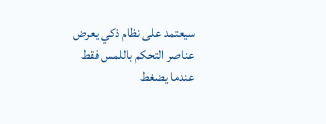سيعتمد على نظام ذكي يعرض عناصر التحكم باللمس فقط عندما يضغط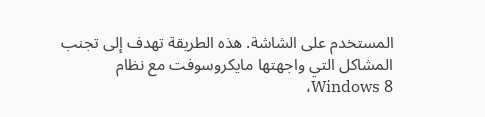المستخدم على الشاشة. هذه الطريقة تهدف إلى تجنب المشاكل التي واجهتها مايكروسوفت مع نظام Windows 8،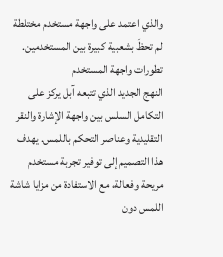والذي اعتمد على واجهة مستخدم مختلطة لم تحظَ بشعبية كبيرة بين المستخدمين.
تطورات واجهة المستخدم
النهج الجديد الذي تتبعه آبل يركز على التكامل السلس بين واجهة الإشارة والنقر التقليدية وعناصر التحكم باللمس. يهدف هذا التصميم إلى توفير تجربة مستخدم مريحة وفعالة، مع الاستفادة من مزايا شاشة اللمس دون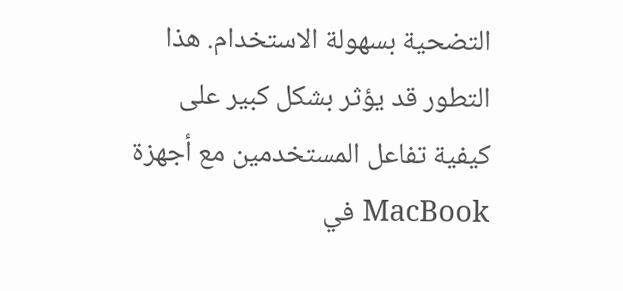التضحية بسهولة الاستخدام. هذا التطور قد يؤثر بشكل كبير على كيفية تفاعل المستخدمين مع أجهزة MacBook في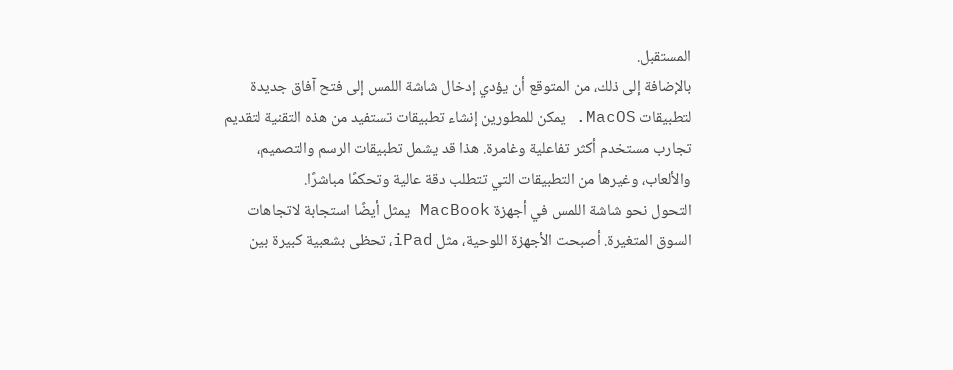المستقبل.
بالإضافة إلى ذلك، من المتوقع أن يؤدي إدخال شاشة اللمس إلى فتح آفاق جديدة لتطبيقات MacOS. يمكن للمطورين إنشاء تطبيقات تستفيد من هذه التقنية لتقديم تجارب مستخدم أكثر تفاعلية وغامرة. هذا قد يشمل تطبيقات الرسم والتصميم، والألعاب، وغيرها من التطبيقات التي تتطلب دقة عالية وتحكمًا مباشرًا.
التحول نحو شاشة اللمس في أجهزة MacBook يمثل أيضًا استجابة لاتجاهات السوق المتغيرة. أصبحت الأجهزة اللوحية، مثل iPad، تحظى بشعبية كبيرة بين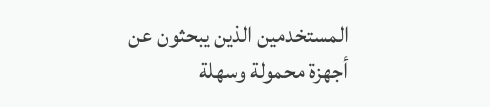المستخدمين الذين يبحثون عن أجهزة محمولة وسهلة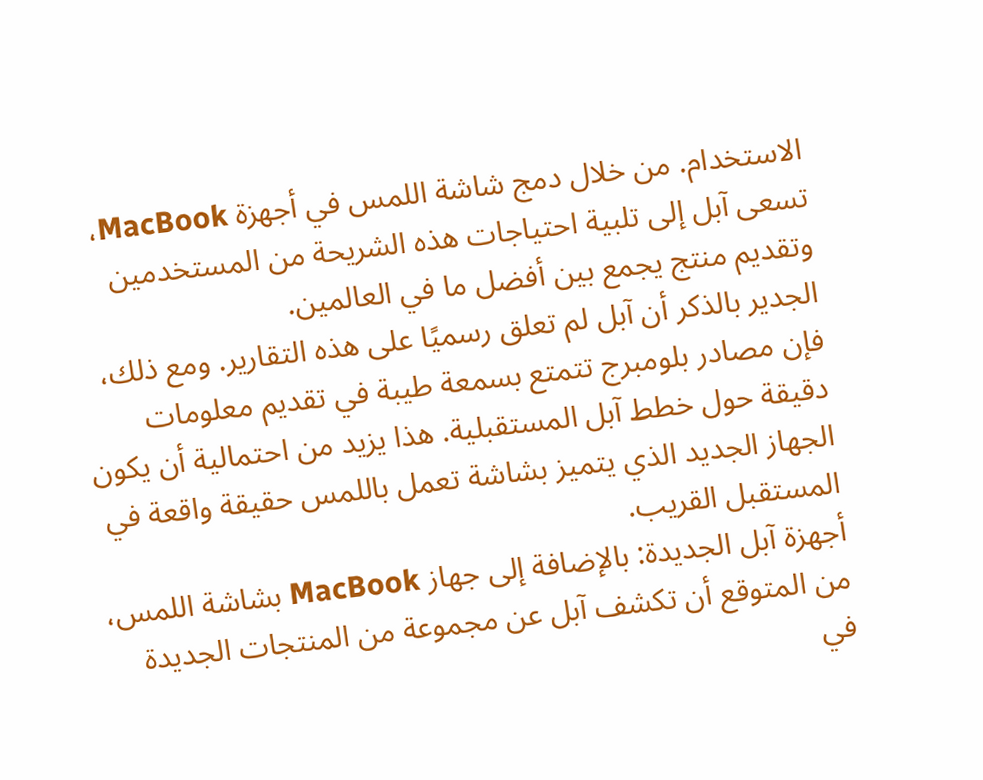الاستخدام. من خلال دمج شاشة اللمس في أجهزة MacBook، تسعى آبل إلى تلبية احتياجات هذه الشريحة من المستخدمين وتقديم منتج يجمع بين أفضل ما في العالمين.
الجدير بالذكر أن آبل لم تعلق رسميًا على هذه التقارير. ومع ذلك، فإن مصادر بلومبرج تتمتع بسمعة طيبة في تقديم معلومات دقيقة حول خطط آبل المستقبلية. هذا يزيد من احتمالية أن يكون الجهاز الجديد الذي يتميز بشاشة تعمل باللمس حقيقة واقعة في المستقبل القريب.
أجهزة آبل الجديدة: بالإضافة إلى جهاز MacBook بشاشة اللمس، من المتوقع أن تكشف آبل عن مجموعة من المنتجات الجديدة في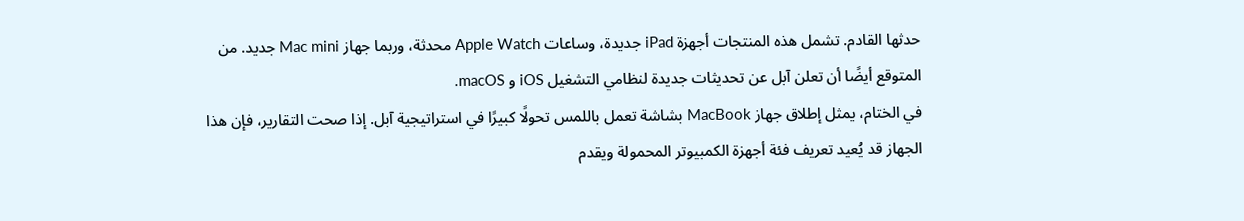حدثها القادم. تشمل هذه المنتجات أجهزة iPad جديدة، وساعات Apple Watch محدثة، وربما جهاز Mac mini جديد. من المتوقع أيضًا أن تعلن آبل عن تحديثات جديدة لنظامي التشغيل iOS و macOS.
في الختام، يمثل إطلاق جهاز MacBook بشاشة تعمل باللمس تحولًا كبيرًا في استراتيجية آبل. إذا صحت التقارير، فإن هذا الجهاز قد يُعيد تعريف فئة أجهزة الكمبيوتر المحمولة ويقدم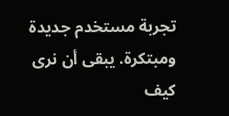تجربة مستخدم جديدة ومبتكرة. يبقى أن نرى كيف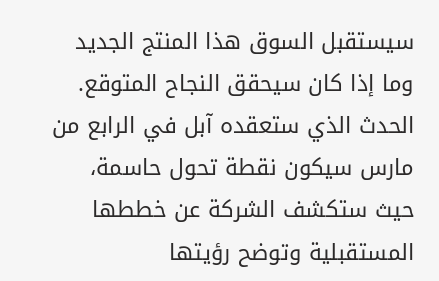سيستقبل السوق هذا المنتج الجديد وما إذا كان سيحقق النجاح المتوقع. الحدث الذي ستعقده آبل في الرابع من مارس سيكون نقطة تحول حاسمة، حيث ستكشف الشركة عن خططها المستقبلية وتوضح رؤيتها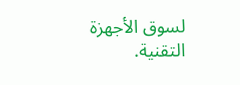لسوق الأجهزة التقنية.